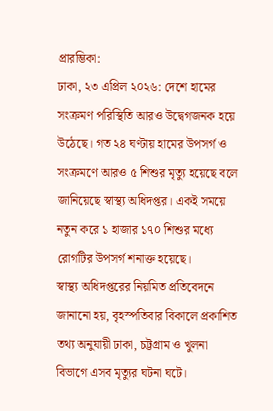প্রারম্ভিকা:
ঢাকা, ২৩ এপ্রিল ২০২৬: দেশে হামের সংক্রমণ পরিস্থিতি আরও উদ্বেগজনক হয়ে উঠেছে। গত ২৪ ঘণ্টায় হামের উপসর্গ ও সংক্রমণে আরও ৫ শিশুর মৃত্যু হয়েছে বলে জানিয়েছে স্বাস্থ্য অধিদপ্তর। একই সময়ে নতুন করে ১ হাজার ১৭০ শিশুর মধ্যে রোগটির উপসর্গ শনাক্ত হয়েছে।
স্বাস্থ্য অধিদপ্তরের নিয়মিত প্রতিবেদনে জানানো হয়, বৃহস্পতিবার বিকালে প্রকাশিত তথ্য অনুযায়ী ঢাকা, চট্টগ্রাম ও খুলনা বিভাগে এসব মৃত্যুর ঘটনা ঘটে।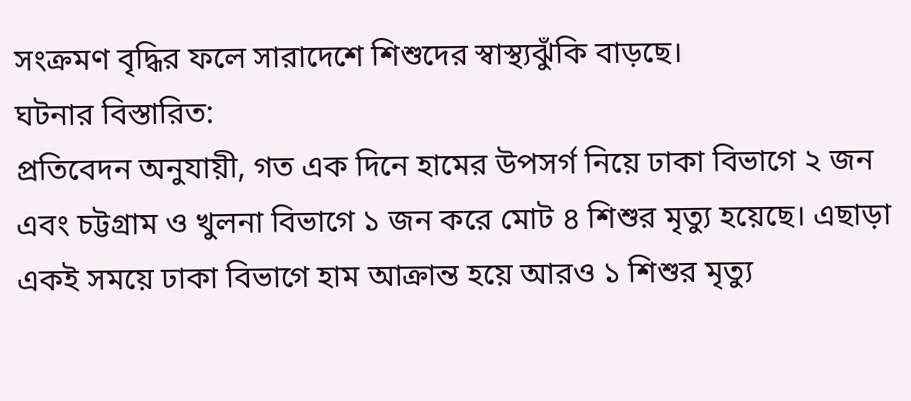সংক্রমণ বৃদ্ধির ফলে সারাদেশে শিশুদের স্বাস্থ্যঝুঁকি বাড়ছে।
ঘটনার বিস্তারিত:
প্রতিবেদন অনুযায়ী, গত এক দিনে হামের উপসর্গ নিয়ে ঢাকা বিভাগে ২ জন এবং চট্টগ্রাম ও খুলনা বিভাগে ১ জন করে মোট ৪ শিশুর মৃত্যু হয়েছে। এছাড়া একই সময়ে ঢাকা বিভাগে হাম আক্রান্ত হয়ে আরও ১ শিশুর মৃত্যু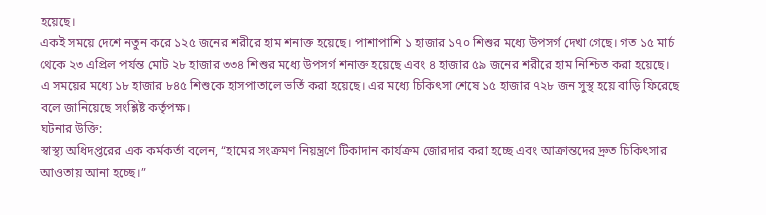হয়েছে।
একই সময়ে দেশে নতুন করে ১২৫ জনের শরীরে হাম শনাক্ত হয়েছে। পাশাপাশি ১ হাজার ১৭০ শিশুর মধ্যে উপসর্গ দেখা গেছে। গত ১৫ মার্চ থেকে ২৩ এপ্রিল পর্যন্ত মোট ২৮ হাজার ৩৩৪ শিশুর মধ্যে উপসর্গ শনাক্ত হয়েছে এবং ৪ হাজার ৫৯ জনের শরীরে হাম নিশ্চিত করা হয়েছে।
এ সময়ের মধ্যে ১৮ হাজার ৮৪৫ শিশুকে হাসপাতালে ভর্তি করা হয়েছে। এর মধ্যে চিকিৎসা শেষে ১৫ হাজার ৭২৮ জন সুস্থ হয়ে বাড়ি ফিরেছে বলে জানিয়েছে সংশ্লিষ্ট কর্তৃপক্ষ।
ঘটনার উক্তি:
স্বাস্থ্য অধিদপ্তরের এক কর্মকর্তা বলেন, “হামের সংক্রমণ নিয়ন্ত্রণে টিকাদান কার্যক্রম জোরদার করা হচ্ছে এবং আক্রান্তদের দ্রুত চিকিৎসার আওতায় আনা হচ্ছে।”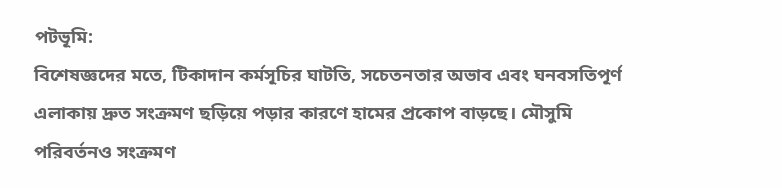পটভূমি:
বিশেষজ্ঞদের মতে, টিকাদান কর্মসূচির ঘাটতি, সচেতনতার অভাব এবং ঘনবসতিপূর্ণ এলাকায় দ্রুত সংক্রমণ ছড়িয়ে পড়ার কারণে হামের প্রকোপ বাড়ছে। মৌসুমি পরিবর্তনও সংক্রমণ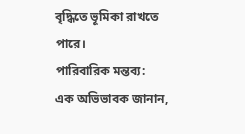বৃদ্ধিতে ভূমিকা রাখতে পারে।
পারিবারিক মন্তব্য:
এক অভিভাবক জানান,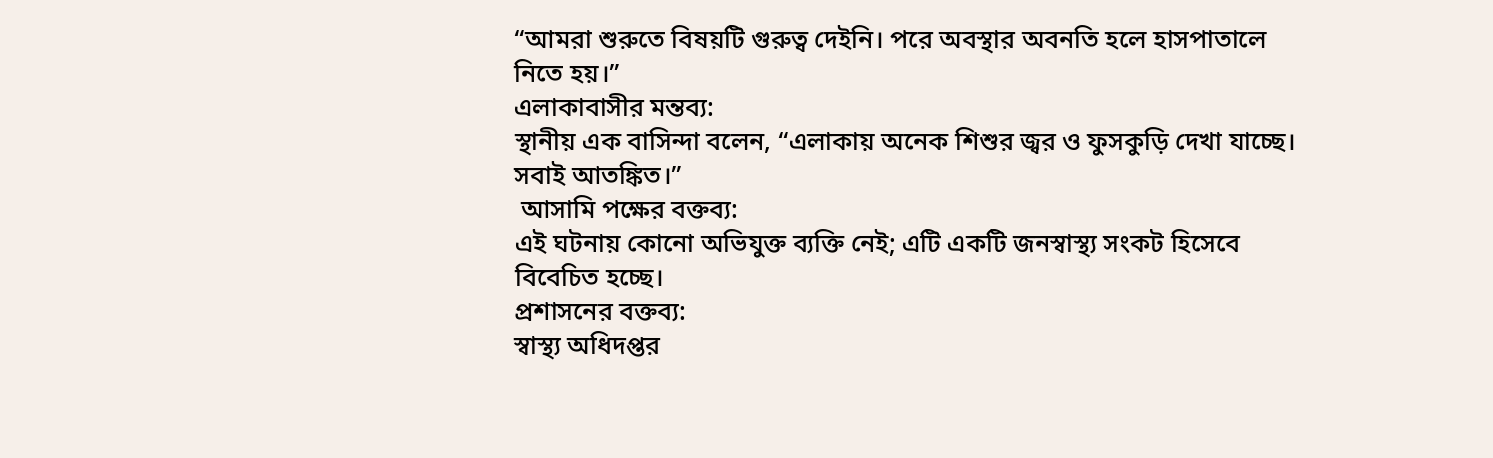“আমরা শুরুতে বিষয়টি গুরুত্ব দেইনি। পরে অবস্থার অবনতি হলে হাসপাতালে নিতে হয়।”
এলাকাবাসীর মন্তব্য:
স্থানীয় এক বাসিন্দা বলেন, “এলাকায় অনেক শিশুর জ্বর ও ফুসকুড়ি দেখা যাচ্ছে। সবাই আতঙ্কিত।”
 আসামি পক্ষের বক্তব্য:
এই ঘটনায় কোনো অভিযুক্ত ব্যক্তি নেই; এটি একটি জনস্বাস্থ্য সংকট হিসেবে বিবেচিত হচ্ছে।
প্রশাসনের বক্তব্য:
স্বাস্থ্য অধিদপ্তর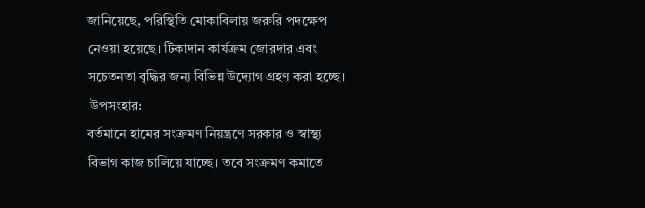জানিয়েছে, পরিস্থিতি মোকাবিলায় জরুরি পদক্ষেপ নেওয়া হয়েছে। টিকাদান কার্যক্রম জোরদার এবং সচেতনতা বৃদ্ধির জন্য বিভিন্ন উদ্যোগ গ্রহণ করা হচ্ছে।
 উপসংহার:
বর্তমানে হামের সংক্রমণ নিয়ন্ত্রণে সরকার ও স্বাস্থ্য বিভাগ কাজ চালিয়ে যাচ্ছে। তবে সংক্রমণ কমাতে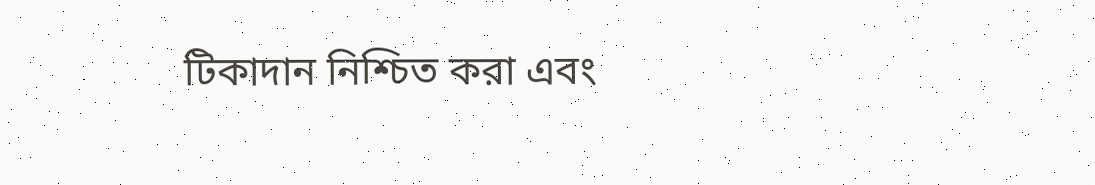টিকাদান নিশ্চিত করা এবং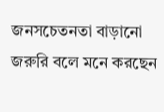জনসচেতনতা বাড়ানো জরুরি বলে মনে করছেন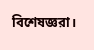বিশেষজ্ঞরা।